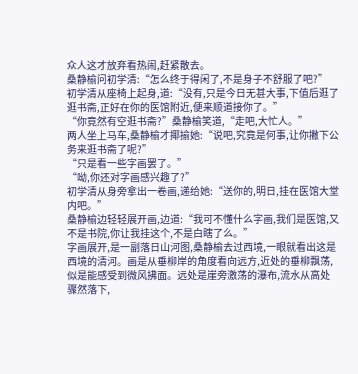众人这才放弃看热闹,赶紧散去。
桑静榆问初学清:“怎么终于得闲了,不是身子不舒服了吧?”
初学清从座椅上起身,道:“没有,只是今日无甚大事,下值后逛了逛书斋,正好在你的医馆附近,便来顺道接你了。”
“你竟然有空逛书斋?”桑静榆笑道,“走吧,大忙人。”
两人坐上马车,桑静榆才揶揄她:“说吧,究竟是何事,让你撇下公务来逛书斋了呢?”
“只是看一些字画罢了。”
“呦,你还对字画感兴趣了?”
初学清从身旁拿出一卷画,递给她:“送你的,明日,挂在医馆大堂内吧。”
桑静榆边轻轻展开画,边道:“我可不懂什么字画,我们是医馆,又不是书院,你让我挂这个,不是白瞎了么。”
字画展开,是一副落日山河图,桑静榆去过西境,一眼就看出这是西境的清河。画是从垂柳岸的角度看向远方,近处的垂柳飘荡,似是能感受到微风拂面。远处是崖旁激荡的瀑布,流水从高处骤然落下,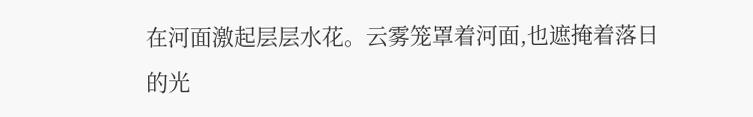在河面激起层层水花。云雾笼罩着河面,也遮掩着落日的光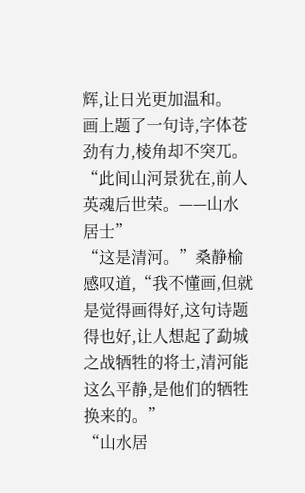辉,让日光更加温和。
画上题了一句诗,字体苍劲有力,棱角却不突兀。
“此间山河景犹在,前人英魂后世荣。——山水居士”
“这是清河。”桑静榆感叹道,“我不懂画,但就是觉得画得好,这句诗题得也好,让人想起了勐城之战牺牲的将士,清河能这么平静,是他们的牺牲换来的。”
“山水居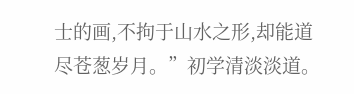士的画,不拘于山水之形,却能道尽苍葱岁月。”初学清淡淡道。